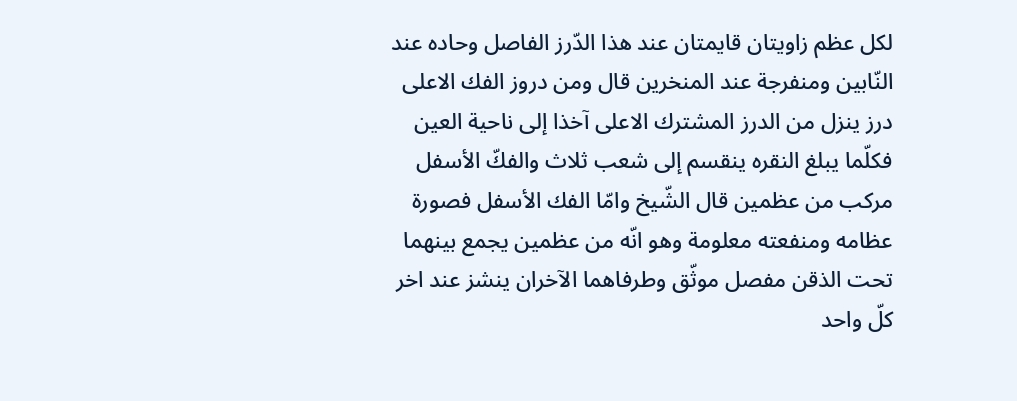لكل عظم زاويتان قايمتان عند هذا الدّرز الفاصل وحاده عند النّابين ومنفرجة عند المنخرين قال ومن دروز الفك الاعلى درز ينزل من الدرز المشترك الاعلى آخذا إلى ناحية العين فكلّما يبلغ النقره ينقسم إلى شعب ثلاث والفكّ الأسفل مركب من عظمين قال الشّيخ وامّا الفك الأسفل فصورة عظامه ومنفعته معلومة وهو انّه من عظمين يجمع بينهما تحت الذقن مفصل موثّق وطرفاهما الآخران ينشز عند اخر كلّ واحد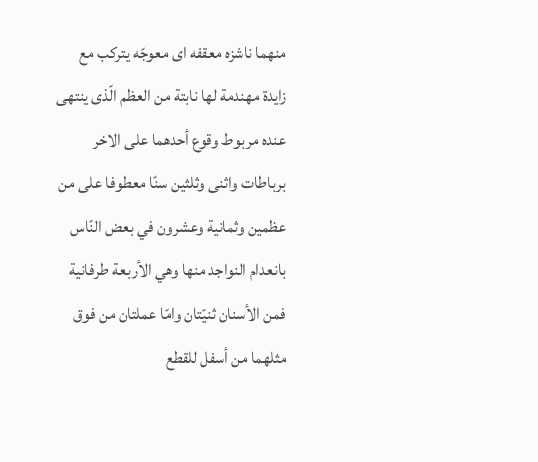منهما ناشزه معقفه اى معوجّه يتركب مع زايدة مهندمة لها نابتة من العظم الّذى ينتهى عنده مربوط وقوع أحدهما على الاخر برباطات واثنى وثلثين سنّا معطوفا على من عظمين وثمانية وعشرون في بعض النّاس بانعدام النواجد منها وهي الأربعة طرفانية فمن الأسنان ثنيّتان وامّا عملتان من فوق مثلهما من أسفل للقطع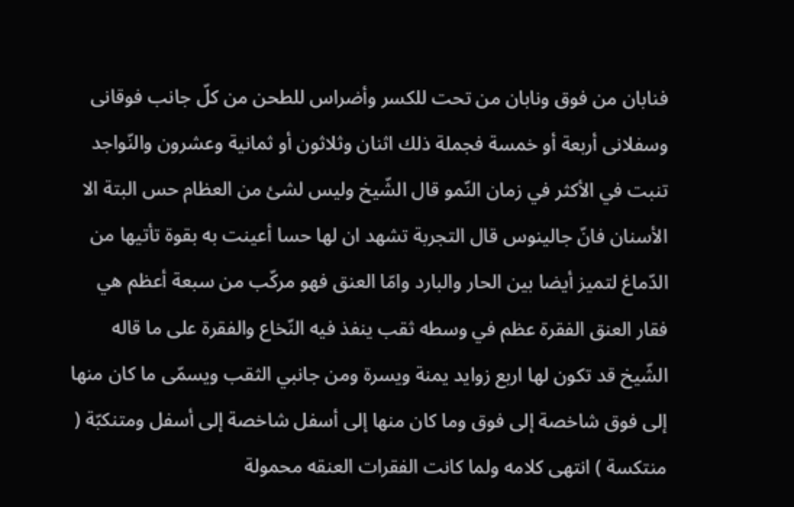فنابان من فوق ونابان من تحت للكسر وأضراس للطحن من كلّ جانب فوقانى وسفلانى أربعة أو خمسة فجملة ذلك اثنان وثلاثون أو ثمانية وعشرون والنّواجد تنبت في الأكثر في زمان النّمو قال الشّيخ وليس لشئ من العظام حس البتة الا الأسنان فانّ جالينوس قال التجربة تشهد ان لها حسا أعينت به بقوة تأتيها من الدّماغ لتميز أيضا بين الحار والبارد وامّا العنق فهو مركّب من سبعة أعظم هي فقار العنق الفقرة عظم في وسطه ثقب ينفذ فيه النّخاع والفقرة على ما قاله الشّيخ قد تكون لها اربع زوايد يمنة ويسرة ومن جانبي الثقب ويسمّى ما كان منها إلى فوق شاخصة إلى فوق وما كان منها إلى أسفل شاخصة إلى أسفل ومتنكبّة ( منتكسة ) انتهى كلامه ولما كانت الفقرات العنقه محمولة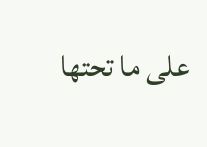على ما تحتها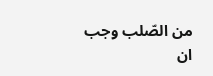من الصّلب وجب ان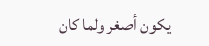يكون أصغر ولما كان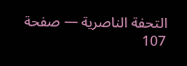التحفة الناصرية — صفحة 107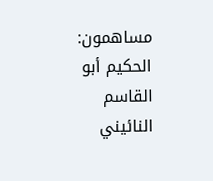مساهمون: الحكيم أبو القاسم النائيني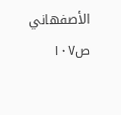الأصفهاني
ص١٠٧